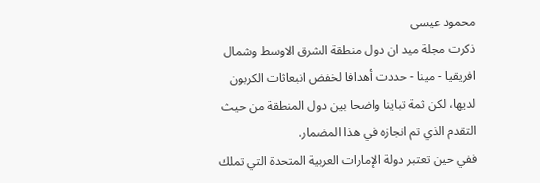محمود عيسى
ذكرت مجلة ميد ان دول منطقة الشرق الاوسط وشمال افريقيا - مينا - حددت أهدافا لخفض انبعاثات الكربون لديها، لكن ثمة تباينا واضحا بين دول المنطقة من حيث التقدم الذي تم انجازه في هذا المضمار.
ففي حين تعتبر دولة الإمارات العربية المتحدة التي تملك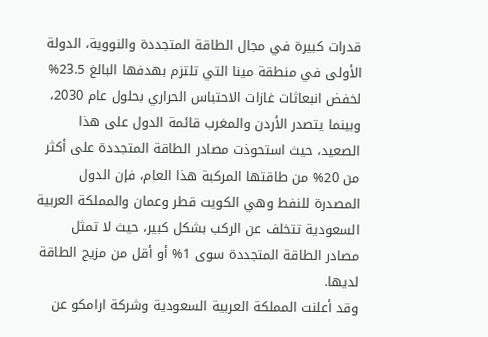قدرات كبيرة في مجال الطاقة المتجددة والنووية، الدولة الأولى في منطقة مينا التي تلتزم بهدفها البالغ 23.5% لخفض انبعاثات غازات الاحتباس الحراري بحلول عام 2030، وبينما يتصدر الأردن والمغرب قائمة الدول على هذا الصعيد، حيث استحوذت مصادر الطاقة المتجددة على أكثر من 20% من طاقتها المركبة هذا العام، فإن الدول المصدرة للنفط وهي الكويت قطر وعمان والمملكة العربية السعودية تتخلف عن الركب بشكل كبير، حيث لا تمثل مصادر الطاقة المتجددة سوى 1% أو أقل من مزيج الطاقة لديها.
وقد أعلنت المملكة العربية السعودية وشركة ارامكو عن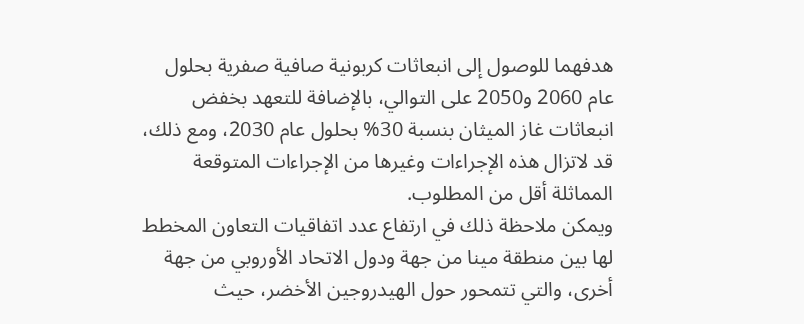هدفهما للوصول إلى انبعاثات كربونية صافية صفرية بحلول عام 2060 و2050 على التوالي، بالإضافة للتعهد بخفض انبعاثات غاز الميثان بنسبة 30% بحلول عام 2030، ومع ذلك، قد لاتزال هذه الإجراءات وغيرها من الإجراءات المتوقعة المماثلة أقل من المطلوب.
ويمكن ملاحظة ذلك في ارتفاع عدد اتفاقيات التعاون المخطط لها بين منطقة مينا من جهة ودول الاتحاد الأوروبي من جهة أخرى، والتي تتمحور حول الهيدروجين الأخضر، حيث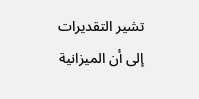تشير التقديرات إلى أن الميزانية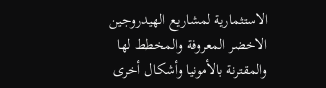الاستثمارية لمشاريع الهيدروجين الاخضر المعروفة والمخطط لها والمقترنة بالأمونيا وأشكال أخرى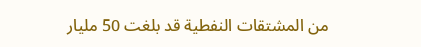من المشتقات النفطية قد بلغت 50 مليار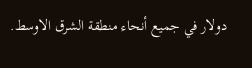دولار في جميع أنحاء منطقة الشرق الاوسط.